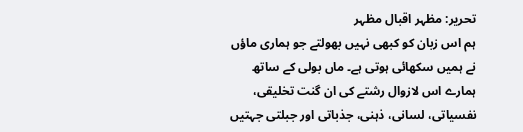تحریر: مظہر اقبال مظہر
ہم اس زبان کو کبھی نہیں بھولتے جو ہماری ماؤں نے ہمیں سکھائی ہوتی ہے۔ ماں بولی کے ساتھ ہمارے اس لازوال رشتے کی ان گنت تخلیقی، نفسیاتی، لسانی، ذہنی، جذباتی اور جبلتی جہتیں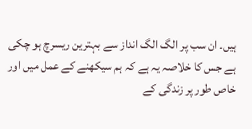ہیں۔ ان سب پر الگ الگ انداز سے بہترین ریسرچ ہو چکی ہے جس کا خلاصہ یہ ہے کہ ہم سیکھنے کے عمل میں اور خاص طور پر زندگی کے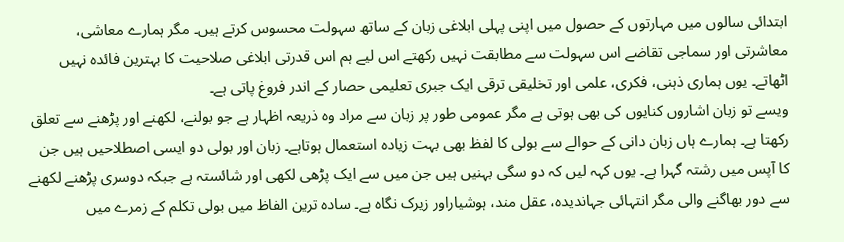ابتدائی سالوں میں مہارتوں کے حصول میں اپنی پہلی ابلاغی زبان کے ساتھ سہولت محسوس کرتے ہیں۔ مگر ہمارے معاشی، معاشرتی اور سماجی تقاضے اس سہولت سے مطابقت نہیں رکھتے اس لیے ہم اس قدرتی ابلاغی صلاحیت کا بہترین فائدہ نہیں اٹھاتے۔ یوں ہماری ذہنی، فکری، علمی اور تخلیقی ترقی ایک جبری تعلیمی حصار کے اندر فروغ پاتی ہے۔
ویسے تو زبان اشاروں کنایوں کی بھی ہوتی ہے مگر عمومی طور پر زبان سے مراد وہ ذریعہ اظہار ہے جو بولنے، لکھنے اور پڑھنے سے تعلق رکھتا ہے۔ ہمارے ہاں زبان دانی کے حوالے سے بولی کا لفظ بھی بہت زیادہ استعمال ہوتاہے۔ زبان اور بولی دو ایسی اصطلاحیں ہیں جن کا آپس میں رشتہ گہرا ہے۔ یوں کہہ لیں کہ دو سگی بہنیں ہیں جن میں سے ایک پڑھی لکھی اور شائستہ ہے جبکہ دوسری پڑھنے لکھنے سے دور بھاگنے والی مگر انتہائی جہاندیدہ، عقل مند، ہوشیاراور زیرک نگاہ ہے۔ سادہ ترین الفاظ میں بولی تکلم کے زمرے میں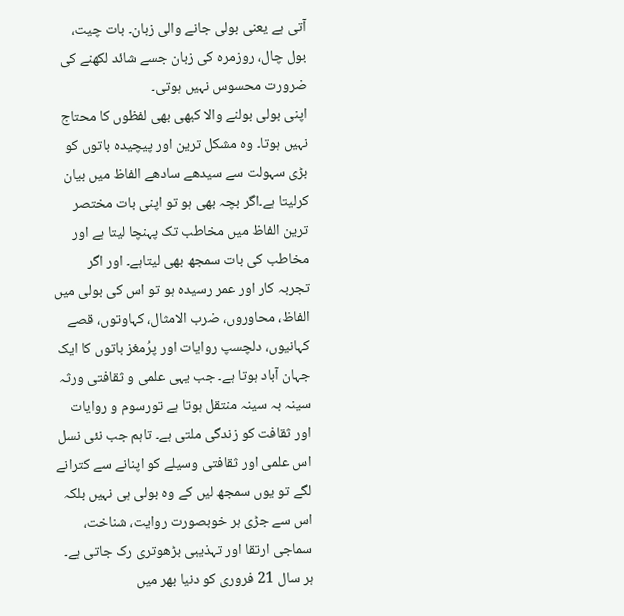آتی ہے یعنی بولی جانے والی زبان۔ بات چیت، بول چال، روزمرہ کی زبان جسے شائد لکھنے کی ضرورت محسوس نہیں ہوتی۔
اپنی بولی بولنے والا کبھی بھی لفظوں کا محتاج نہیں ہوتا۔ وہ مشکل ترین اور پیچیدہ باتوں کو بڑی سہولت سے سیدھے سادھے الفاظ میں بیان کرلیتا ہے۔اگر بچہ بھی ہو تو اپنی بات مختصر ترین الفاظ میں مخاطب تک پہنچا لیتا ہے اور مخاطب کی بات سمجھ بھی لیتاہے۔ اور اگر تجربہ کار اور عمر رسیدہ ہو تو اس کی بولی میں الفاظ، محاوروں، ضرب الامثال، کہاوتوں، قصے کہانیوں، دلچسپ روایات اور پرُمغز باتوں کا ایک جہان آباد ہوتا ہے۔ جب یہی علمی و ثقافتی ورثہ سینہ بہ سینہ منتقل ہوتا ہے تورسوم و روایات اور ثقافت کو زندگی ملتی ہے۔ تاہم جب نئی نسل اس علمی اور ثقافتی وسیلے کو اپنانے سے کترانے لگے تو یوں سمجھ لیں کے وہ بولی ہی نہیں بلکہ اس سے جڑی ہر خوبصورت روایت، شناخت، سماجی ارتقا اور تہذیبی بڑھوتری رک جاتی ہے۔
ہر سال 21 فروری کو دنیا بھر میں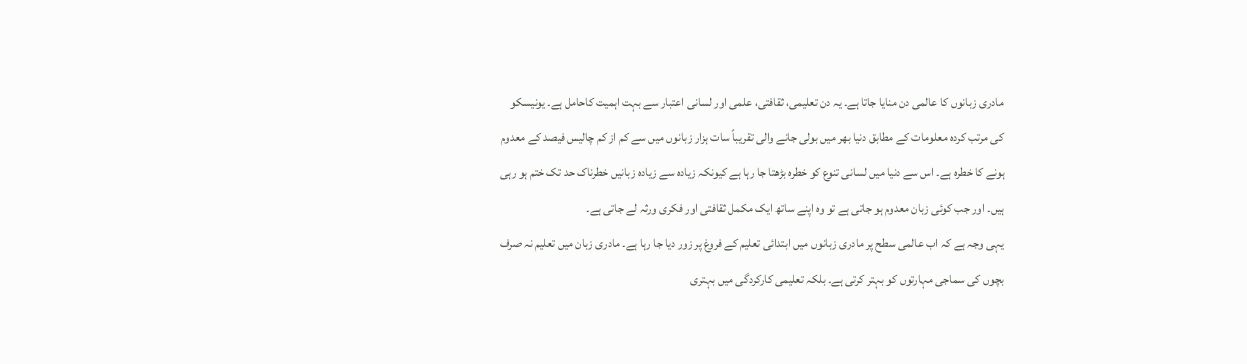مادری زبانوں کا عالمی دن منایا جاتا ہے۔ یہ دن تعلیمی، ثقافتی، علمی اور لسانی اعتبار سے بہت اہمیت کاحامل ہے۔ یونیسکو کی مرتب کردہ معلومات کے مطابق دنیا بھر میں بولی جانے والی تقریباً سات ہزار زبانوں میں سے کم از کم چالیس فیصد کے معدوم ہونے کا خطرہ ہے۔ اس سے دنیا میں لسانی تنوع کو خطرہ بڑھتا جا رہا ہے کیونکہ زیادہ سے زیادہ زبانیں خطرناک حد تک ختم ہو رہی ہیں۔ اور جب کوئی زبان معدوم ہو جاتی ہے تو وہ اپنے ساتھ ایک مکمل ثقافتی اور فکری ورثہ لے جاتی ہے۔
یہی وجہ ہے کہ اب عالمی سطح پر مادری زبانوں میں ابتدائی تعلیم کے فروغ پر زور دیا جا رہا ہے۔ مادری زبان میں تعلیم نہ صرف بچوں کی سماجی مہارتوں کو بہتر کرتی ہے۔ بلکہ تعلیمی کارکردگی میں بہتری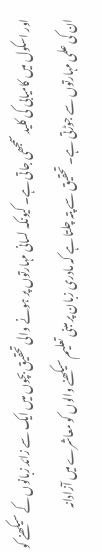اور اسکول میں کامیابی کی کلید سمجھی جاتی ہے۔ کیونکہ لسانی مہارتوں پر ہونے والی تحقیق بچوں میں ایک سے زائد زبانوں کے سیکھنے کو ان کی علمی مہارتوں سے جوڑتی ہے۔ تحقیق سے پتہ چلتا ہے کہ مادری زبان پر مبنی تعلیم سیکھنے والوں کو معاشرے میں آزادانہ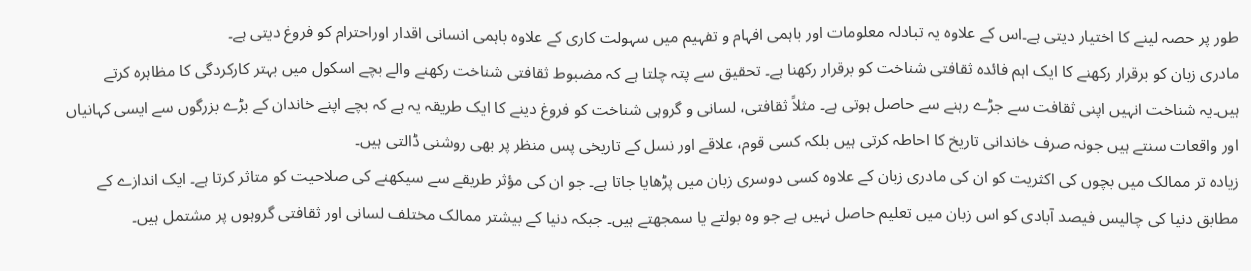طور پر حصہ لینے کا اختیار دیتی ہے۔اس کے علاوہ یہ تبادلہ معلومات اور باہمی افہام و تفہیم میں سہولت کاری کے علاوہ باہمی انسانی اقدار اوراحترام کو فروغ دیتی ہے۔
مادری زبان کو برقرار رکھنے کا ایک اہم فائدہ ثقافتی شناخت کو برقرار رکھنا ہے۔ تحقیق سے پتہ چلتا ہے کہ مضبوط ثقافتی شناخت رکھنے والے بچے اسکول میں بہتر کارکردگی کا مظاہرہ کرتے ہیں۔یہ شناخت انہیں اپنی ثقافت سے جڑے رہنے سے حاصل ہوتی ہے۔ مثلاً ثقافتی، لسانی و گروہی شناخت کو فروغ دینے کا ایک طریقہ یہ ہے کہ بچے اپنے خاندان کے بڑے بزرگوں سے ایسی کہانیاں اور واقعات سنتے ہیں جونہ صرف خاندانی تاریخ کا احاطہ کرتی ہیں بلکہ کسی قوم، علاقے اور نسل کے تاریخی پس منظر پر بھی روشنی ڈالتی ہیں۔
زیادہ تر ممالک میں بچوں کی اکثریت کو ان کی مادری زبان کے علاوہ کسی دوسری زبان میں پڑھایا جاتا ہے۔ جو ان کی مؤثر طریقے سے سیکھنے کی صلاحیت کو متاثر کرتا ہے۔ ایک اندازے کے مطابق دنیا کی چالیس فیصد آبادی کو اس زبان میں تعلیم حاصل نہیں ہے جو وہ بولتے یا سمجھتے ہیں۔ جبکہ دنیا کے بیشتر ممالک مختلف لسانی اور ثقافتی گروہوں پر مشتمل ہیں۔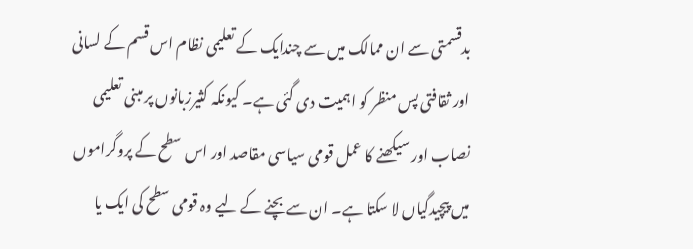بدقسمتی سے ان ممالک میں سے چندایک کے تعلیمی نظام اس قسم کے لسانی اور ثقافتی پس منظر کو اہمیت دی گئی ہے۔ کیونکہ کثیرزبانوں پر مبنی تعلیمی نصاب اور سیکھنے کا عمل قومی سیاسی مقاصد اور اس سطح کے پروگراموں میں پیچیدگیاں لا سکتا ہے۔ ان سے بچنے کے لیے وہ قومی سطح کی ایک یا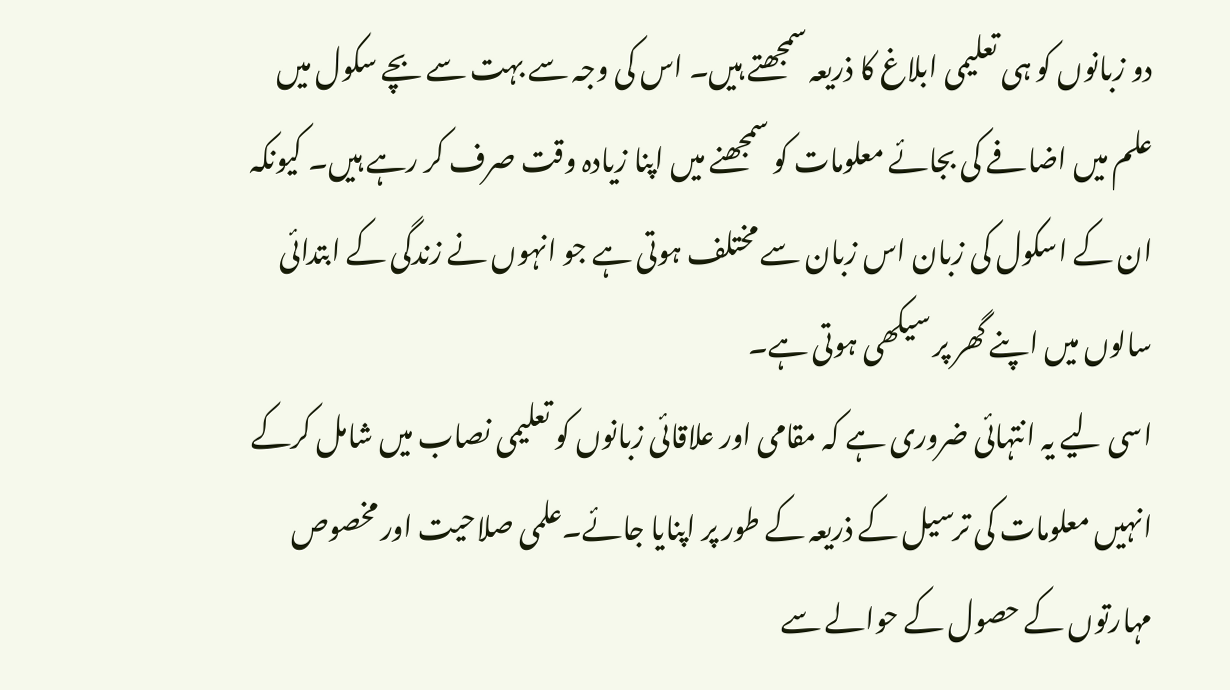دو زبانوں کو ہی تعلیمی ابلاغ کا ذریعہ سمجھتے ہیں۔ اس کی وجہ سے بہت سے بچے سکول میں علم میں اضافے کی بجائے معلومات کو سمجھنے میں اپنا زیادہ وقت صرف کر رہے ہیں۔ کیونکہ ان کے اسکول کی زبان اس زبان سے مختلف ہوتی ہے جو انہوں نے زندگی کے ابتدائی سالوں میں اپنے گھر پر سیکھی ہوتی ہے۔
اسی لیے یہ انتہائی ضروری ہے کہ مقامی اور علاقائی زبانوں کو تعلیمی نصاب میں شامل کرکے انہیں معلومات کی ترسیل کے ذریعہ کے طور پر اپنایا جائے۔علمی صلاحیت اور مخصوص مہارتوں کے حصول کے حوالے سے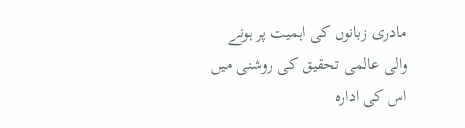مادری زبانوں کی اہمیت پر ہونے والی عالمی تحقیق کی روشنی میں اس کی ادارہ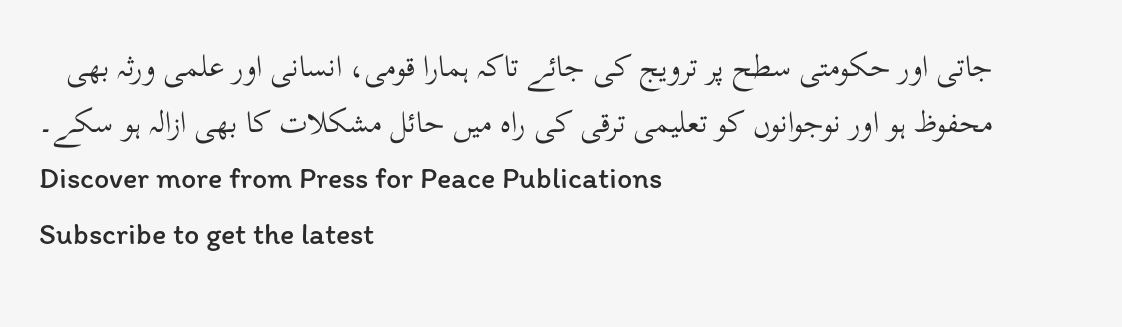جاتی اور حکومتی سطح پر ترویج کی جائے تاکہ ہمارا قومی، انسانی اور علمی ورثہ بھی محفوظ ہو اور نوجوانوں کو تعلیمی ترقی کی راہ میں حائل مشکلات کا بھی ازالہ ہو سکے۔
Discover more from Press for Peace Publications
Subscribe to get the latest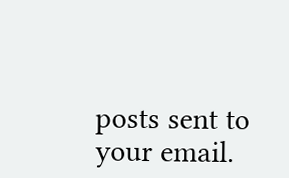posts sent to your email.